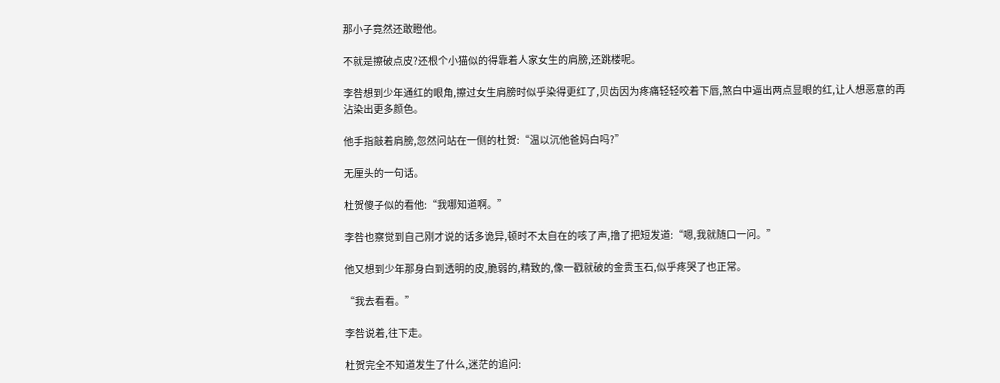那小子竟然还敢瞪他。

不就是擦破点皮?还根个小猫似的得靠着人家女生的肩膀,还跳楼呢。

李咎想到少年通红的眼角,擦过女生肩膀时似乎染得更红了,贝齿因为疼痛轻轻咬着下唇,煞白中逼出两点显眼的红,让人想恶意的再沾染出更多颜色。

他手指敲着肩膀,忽然问站在一侧的杜贺:“温以沉他爸妈白吗?”

无厘头的一句话。

杜贺傻子似的看他:“我哪知道啊。”

李咎也察觉到自己刚才说的话多诡异,顿时不太自在的咳了声,撸了把短发道:“嗯,我就随口一问。”

他又想到少年那身白到透明的皮,脆弱的,精致的,像一戳就破的金贵玉石,似乎疼哭了也正常。

“我去看看。”

李咎说着,往下走。

杜贺完全不知道发生了什么,迷茫的追问: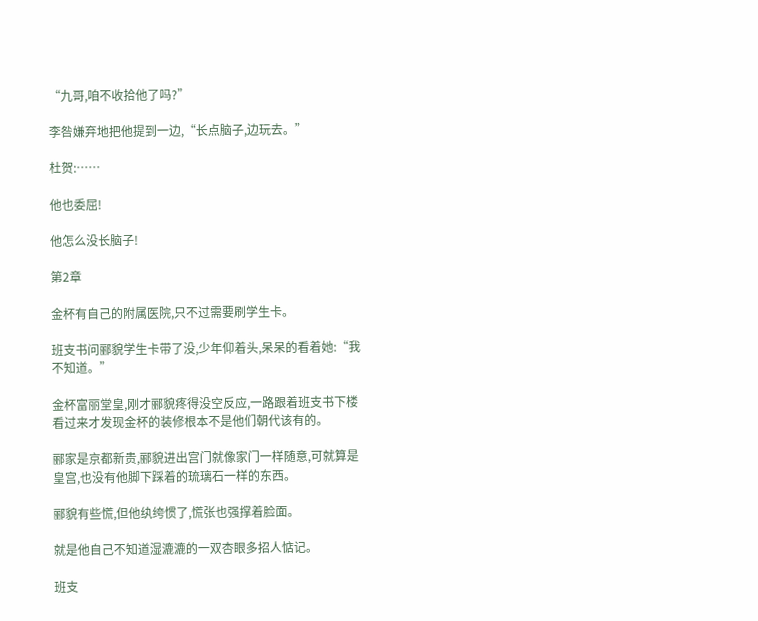“九哥,咱不收拾他了吗?”

李咎嫌弃地把他提到一边,“长点脑子,边玩去。”

杜贺:……

他也委屈!

他怎么没长脑子!

第2章

金杯有自己的附属医院,只不过需要刷学生卡。

班支书问郦貌学生卡带了没,少年仰着头,呆呆的看着她:“我不知道。”

金杯富丽堂皇,刚才郦貌疼得没空反应,一路跟着班支书下楼看过来才发现金杯的装修根本不是他们朝代该有的。

郦家是京都新贵,郦貌进出宫门就像家门一样随意,可就算是皇宫,也没有他脚下踩着的琉璃石一样的东西。

郦貌有些慌,但他纨绔惯了,慌张也强撑着脸面。

就是他自己不知道湿漉漉的一双杏眼多招人惦记。

班支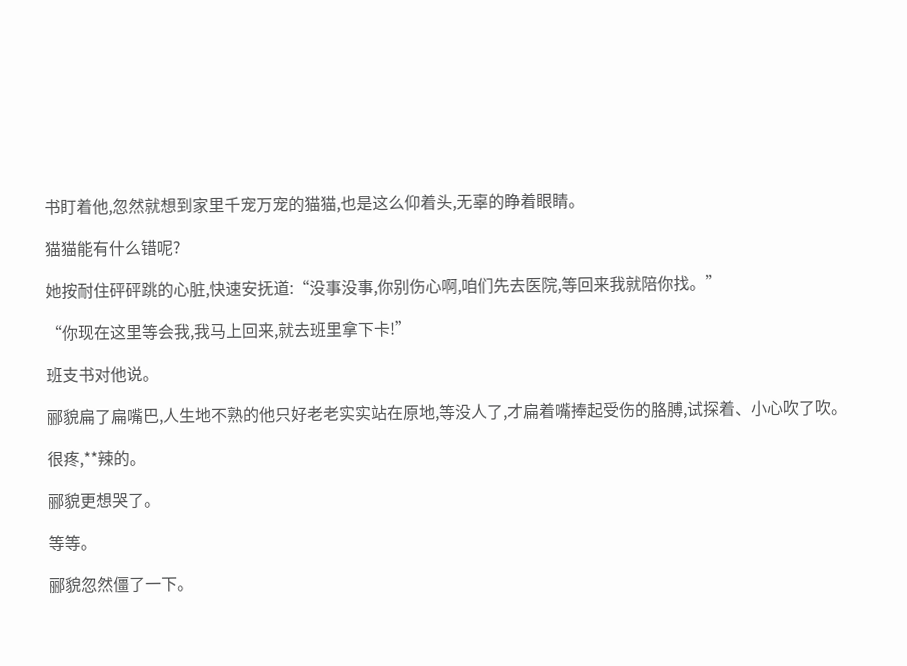书盯着他,忽然就想到家里千宠万宠的猫猫,也是这么仰着头,无辜的睁着眼睛。

猫猫能有什么错呢?

她按耐住砰砰跳的心脏,快速安抚道:“没事没事,你别伤心啊,咱们先去医院,等回来我就陪你找。”

“你现在这里等会我,我马上回来,就去班里拿下卡!”

班支书对他说。

郦貌扁了扁嘴巴,人生地不熟的他只好老老实实站在原地,等没人了,才扁着嘴捧起受伤的胳膊,试探着、小心吹了吹。

很疼,**辣的。

郦貌更想哭了。

等等。

郦貌忽然僵了一下。